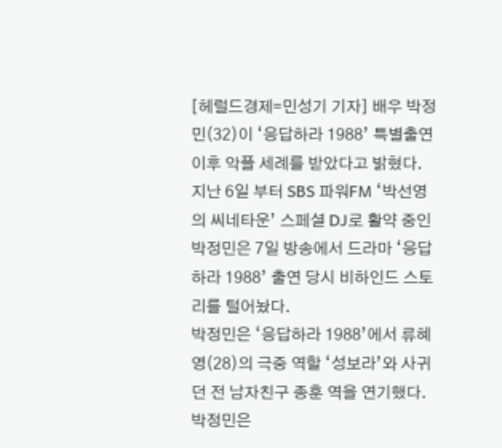[헤럴드경제=민성기 기자] 배우 박정민(32)이 ‘응답하라 1988’ 특별출연 이후 악플 세례를 받았다고 밝혔다.
지난 6일 부터 SBS 파워FM ‘박선영의 씨네타운’ 스페셜 DJ로 활약 중인 박정민은 7일 방송에서 드라마 ‘응답하라 1988’ 출연 당시 비하인드 스토리를 털어놨다.
박정민은 ‘응답하라 1988’에서 류혜영(28)의 극중 역할 ‘성보라’와 사귀던 전 남자친구 종훈 역을 연기했다. 박정민은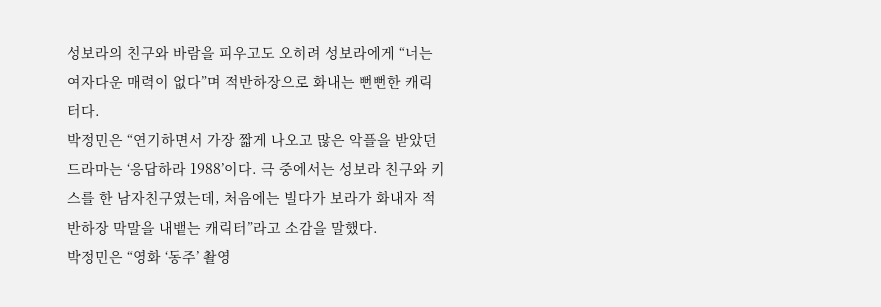성보라의 친구와 바람을 피우고도 오히려 성보라에게 “너는 여자다운 매력이 없다”며 적반하장으로 화내는 뻔뻔한 캐릭터다.
박정민은 “연기하면서 가장 짧게 나오고 많은 악플을 받았던 드라마는 ‘응답하라 1988’이다. 극 중에서는 성보라 친구와 키스를 한 남자친구였는데, 처음에는 빌다가 보라가 화내자 적반하장 막말을 내뱉는 캐릭터”라고 소감을 말했다.
박정민은 “영화 ‘동주’ 촬영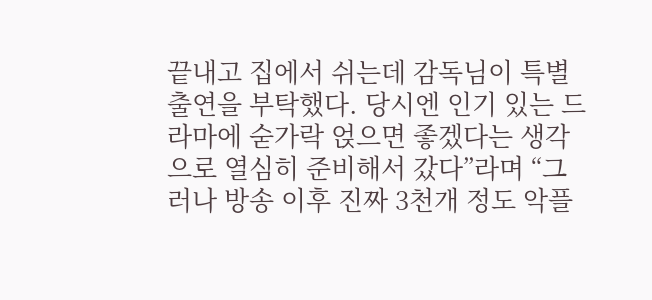끝내고 집에서 쉬는데 감독님이 특별출연을 부탁했다. 당시엔 인기 있는 드라마에 숟가락 얹으면 좋겠다는 생각으로 열심히 준비해서 갔다”라며 “그러나 방송 이후 진짜 3천개 정도 악플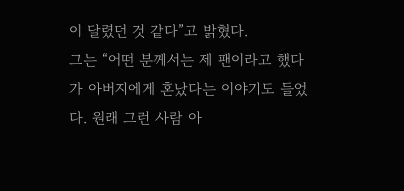이 달렸던 것 같다”고 밝혔다.
그는 “어떤 분께서는 제 팬이라고 했다가 아버지에게 혼났다는 이야기도 들었다. 원래 그런 사람 아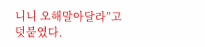니니 오해말아달라”고 덧붙였다.